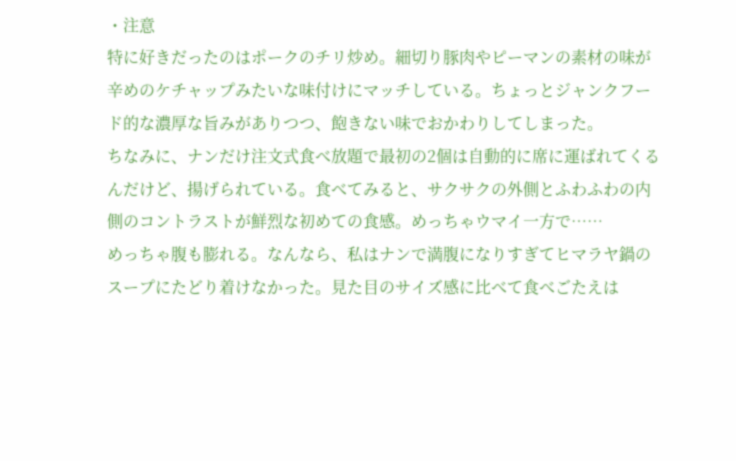・注意
特に好きだったのはポークのチリ炒め。細切り豚肉やピーマンの素材の味が辛めのケチャップみたいな味付けにマッチしている。ちょっとジャンクフード的な濃厚な旨みがありつつ、飽きない味でおかわりしてしまった。
ちなみに、ナンだけ注文式食べ放題で最初の2個は自動的に席に運ばれてくるんだけど、揚げられている。食べてみると、サクサクの外側とふわふわの内側のコントラストが鮮烈な初めての食感。めっちゃウマイ一方で……
めっちゃ腹も膨れる。なんなら、私はナンで満腹になりすぎてヒマラヤ鍋のスープにたどり着けなかった。見た目のサイズ感に比べて食べごたえは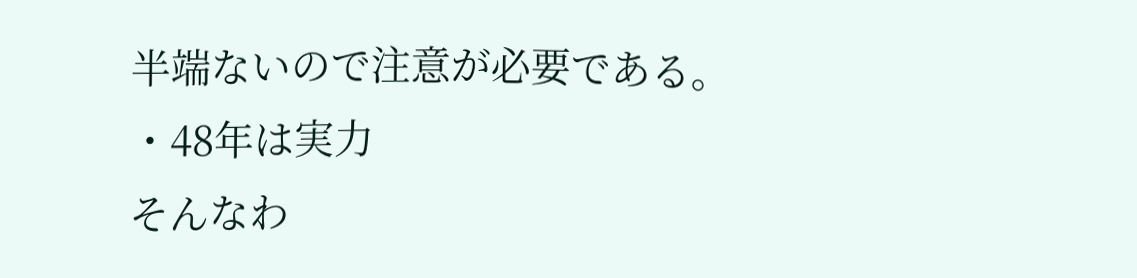半端ないので注意が必要である。
・48年は実力
そんなわ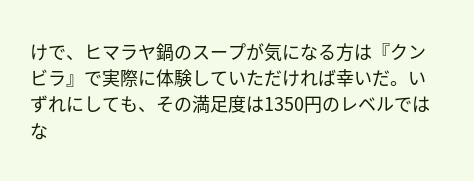けで、ヒマラヤ鍋のスープが気になる方は『クンビラ』で実際に体験していただければ幸いだ。いずれにしても、その満足度は1350円のレベルではな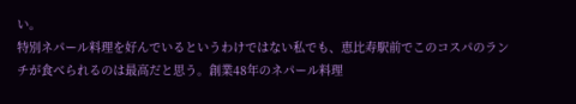い。
特別ネパール料理を好んでいるというわけではない私でも、恵比寿駅前でこのコスパのランチが食べられるのは最高だと思う。創業48年のネパール料理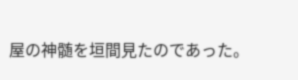屋の神髄を垣間見たのであった。